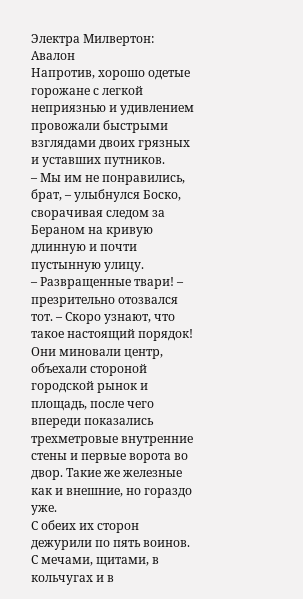Электра Милвертон: Авалон
Напротив, хорошо одетые горожане с легкой неприязнью и удивлением провожали быстрыми взглядами двоих грязных и уставших путников.
– Мы им не понравились, брат, – улыбнулся Боско, сворачивая следом за Бераном на кривую длинную и почти пустынную улицу.
– Развращенные твари! – презрительно отозвался тот. – Скоро узнают, что такое настоящий порядок!
Они миновали центр, объехали стороной городской рынок и площадь, после чего впереди показались трехметровые внутренние стены и первые ворота во двор. Такие же железные как и внешние, но гораздо уже.
С обеих их сторон дежурили по пять воинов. С мечами, щитами, в кольчугах и в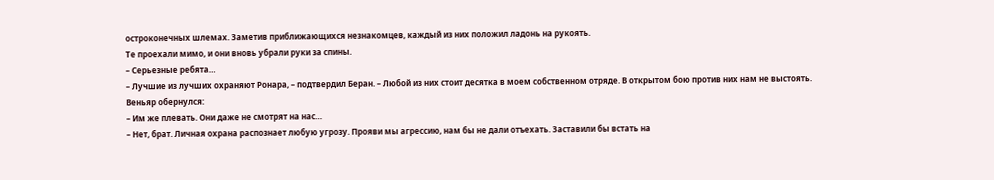остроконечных шлемах. Заметив приближающихся незнакомцев, каждый из них положил ладонь на рукоять.
Те проехали мимо, и они вновь убрали руки за спины.
– Серьезные ребята…
– Лучшие из лучших охраняют Ронара, – подтвердил Беран. – Любой из них стоит десятка в моем собственном отряде. В открытом бою против них нам не выстоять.
Веньяр обернулся:
– Им же плевать. Они даже не смотрят на нас…
– Нет, брат. Личная охрана распознает любую угрозу. Прояви мы агрессию, нам бы не дали отъехать. Заставили бы встать на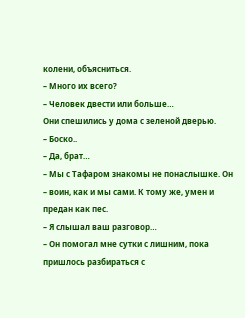колени, объясниться.
– Много их всего?
– Человек двести или больше…
Они спешились у дома с зеленой дверью.
– Боско..
– Да, брат…
– Мы с Тафаром знакомы не понаслышке. Он – воин, как и мы сами. К тому же, умен и предан как пес.
– Я слышал ваш разговор…
– Он помогал мне сутки с лишним, пока пришлось разбираться с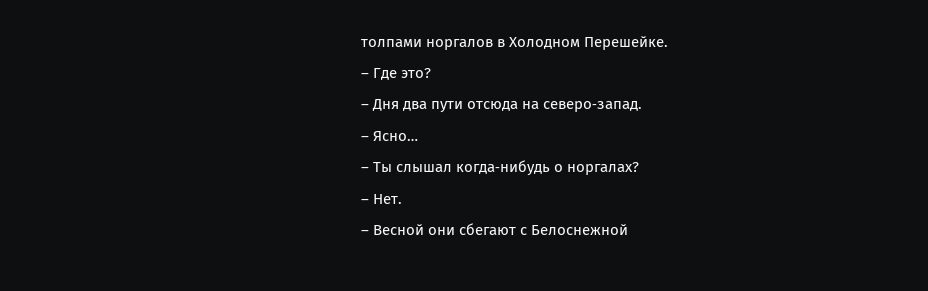толпами норгалов в Холодном Перешейке.
– Где это?
– Дня два пути отсюда на северо‑запад.
– Ясно…
– Ты слышал когда‑нибудь о норгалах?
– Нет.
– Весной они сбегают с Белоснежной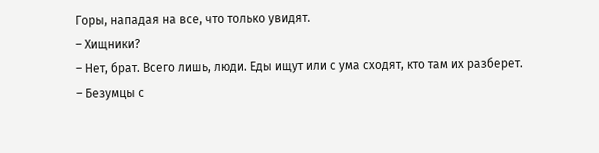Горы, нападая на все, что только увидят.
– Хищники?
– Нет, брат. Всего лишь, люди. Еды ищут или с ума сходят, кто там их разберет.
– Безумцы с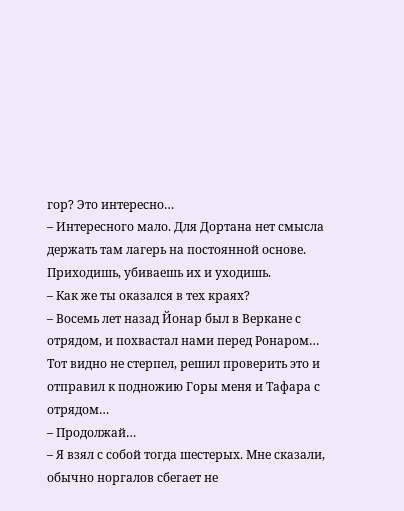гор? Это интересно…
– Интересного мало. Для Дортана нет смысла держать там лагерь на постоянной основе. Приходишь, убиваешь их и уходишь.
– Как же ты оказался в тех краях?
– Восемь лет назад Йонар был в Веркане с отрядом, и похвастал нами перед Ронаром… Тот видно не стерпел, решил проверить это и отправил к подножию Горы меня и Тафара с отрядом…
– Продолжай…
– Я взял с собой тогда шестерых. Мне сказали, обычно норгалов сбегает не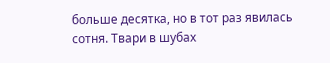больше десятка, но в тот раз явилась сотня. Твари в шубах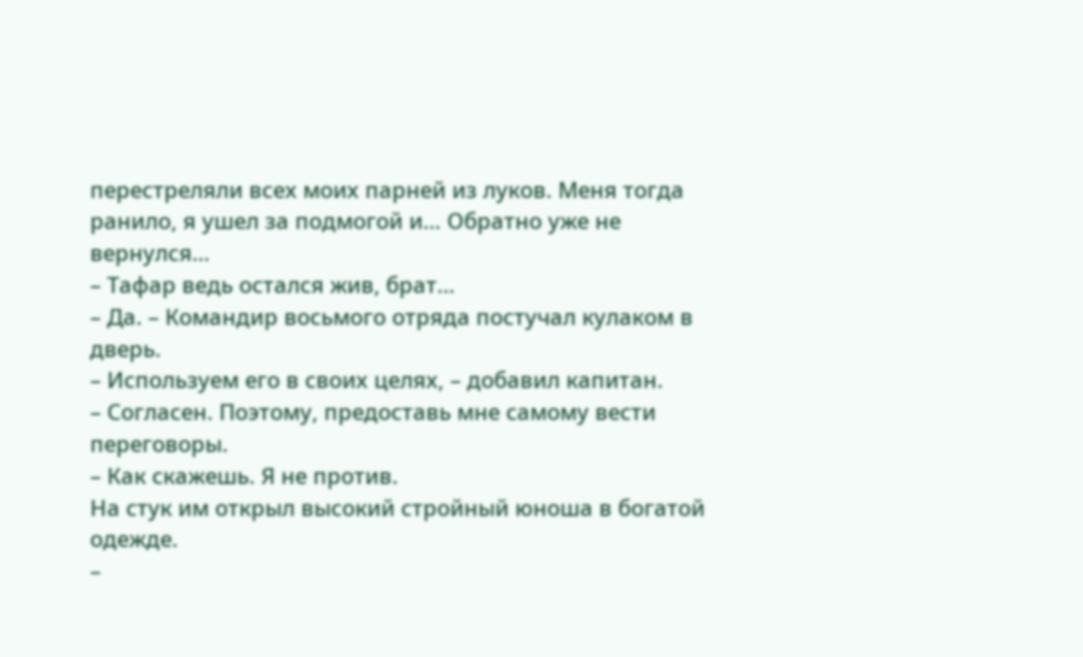перестреляли всех моих парней из луков. Меня тогда ранило, я ушел за подмогой и… Обратно уже не вернулся…
– Тафар ведь остался жив, брат…
– Да. – Командир восьмого отряда постучал кулаком в дверь.
– Используем его в своих целях, – добавил капитан.
– Согласен. Поэтому, предоставь мне самому вести переговоры.
– Как скажешь. Я не против.
На стук им открыл высокий стройный юноша в богатой одежде.
–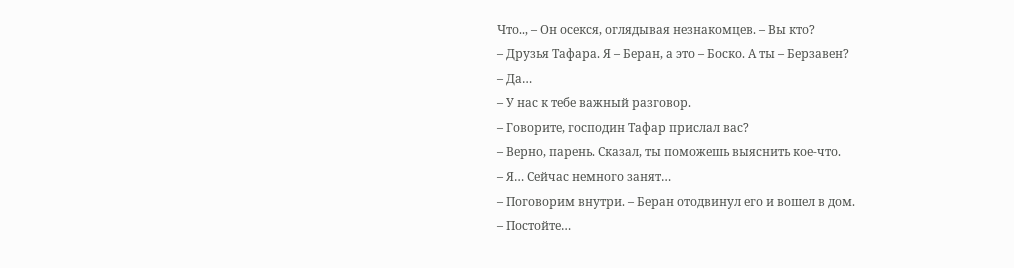Что.., – Он осекся, оглядывая незнакомцев. – Вы кто?
– Друзья Тафара. Я – Беран, а это – Боско. А ты – Берзавен?
– Да…
– У нас к тебе важный разговор.
– Говорите, господин Тафар прислал вас?
– Верно, парень. Сказал, ты поможешь выяснить кое‑что.
– Я… Сейчас немного занят…
– Поговорим внутри. – Беран отодвинул его и вошел в дом.
– Постойте…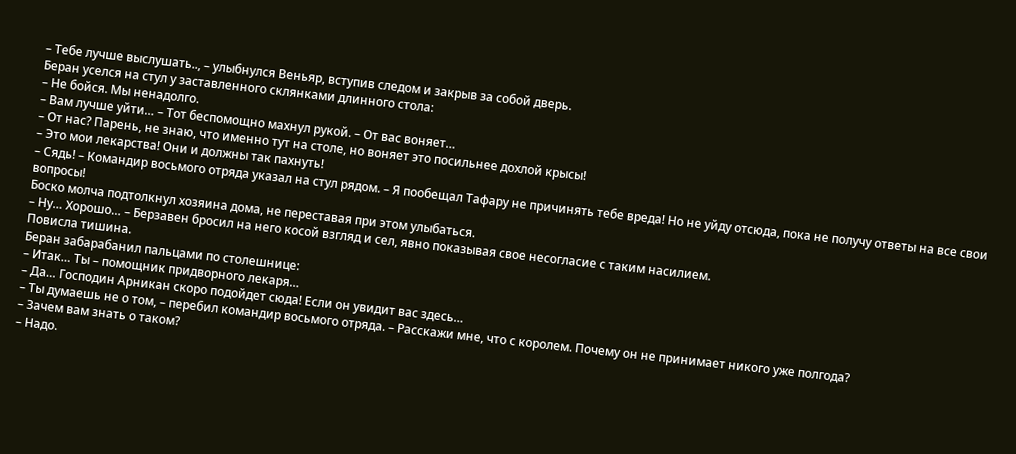– Тебе лучше выслушать.., – улыбнулся Веньяр, вступив следом и закрыв за собой дверь.
Беран уселся на стул у заставленного склянками длинного стола:
– Не бойся. Мы ненадолго.
– Вам лучше уйти… – Тот беспомощно махнул рукой. – От вас воняет…
– От нас? Парень, не знаю, что именно тут на столе, но воняет это посильнее дохлой крысы!
– Это мои лекарства! Они и должны так пахнуть!
– Сядь! – Командир восьмого отряда указал на стул рядом. – Я пообещал Тафару не причинять тебе вреда! Но не уйду отсюда, пока не получу ответы на все свои вопросы!
Боско молча подтолкнул хозяина дома, не переставая при этом улыбаться.
– Ну… Хорошо… – Берзавен бросил на него косой взгляд и сел, явно показывая свое несогласие с таким насилием.
Повисла тишина.
Беран забарабанил пальцами по столешнице:
– Итак… Ты – помощник придворного лекаря…
– Да… Господин Арникан скоро подойдет сюда! Если он увидит вас здесь…
– Ты думаешь не о том, – перебил командир восьмого отряда. – Расскажи мне, что с королем. Почему он не принимает никого уже полгода?
– Зачем вам знать о таком?
– Надо.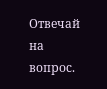Отвечай на вопрос.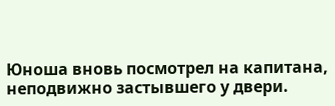Юноша вновь посмотрел на капитана, неподвижно застывшего у двери.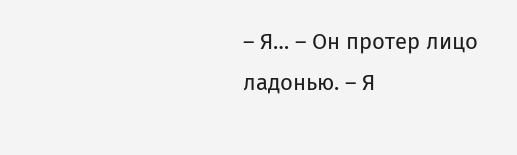– Я… – Он протер лицо ладонью. – Я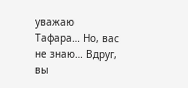уважаю Тафара… Но, вас не знаю… Вдруг, вы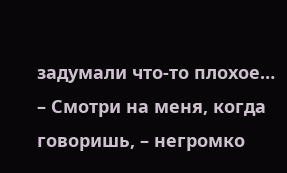задумали что‑то плохое…
– Смотри на меня, когда говоришь, – негромко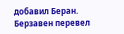добавил Беран.
Берзавен перевел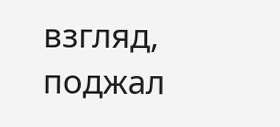взгляд, поджал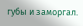губы и заморгал.